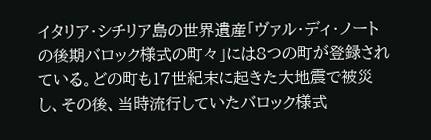イタリア・シチリア島の世界遺産「ヴァル・ディ・ノートの後期バロック様式の町々」には8つの町が登録されている。どの町も17世紀末に起きた大地震で被災し、その後、当時流行していたバロック様式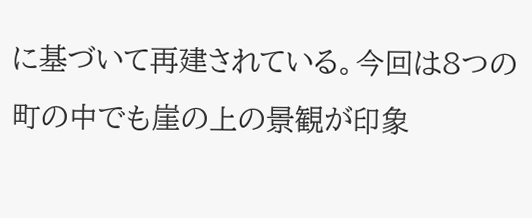に基づいて再建されている。今回は8つの町の中でも崖の上の景観が印象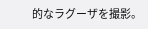的なラグーザを撮影。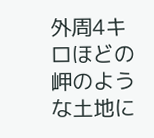外周4キロほどの岬のような土地に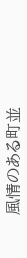風情のある町並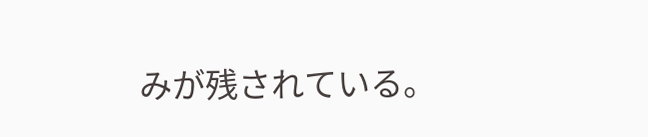みが残されている。